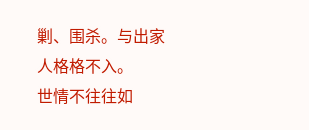剿、围杀。与出家人格格不入。
世情不往往如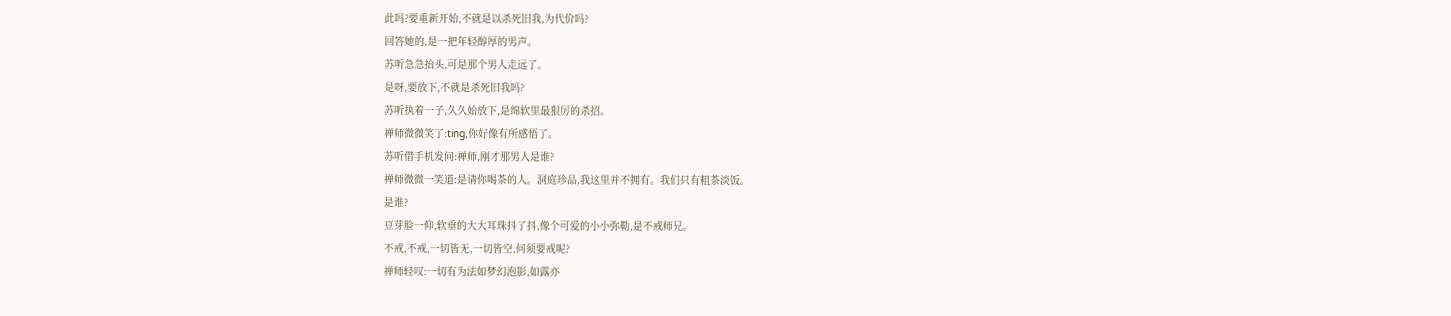此吗?要重新开始,不就是以杀死旧我,为代价吗?
回答她的,是一把年轻醇厚的男声。
苏听急急抬头,可是那个男人走远了。
是呀,要放下,不就是杀死旧我吗?
苏听执着一子,久久始放下,是绵软里最狠厉的杀招。
禅师微微笑了:ting,你好像有所感悟了。
苏听借手机发问:禅师,刚才那男人是谁?
禅师微微一笑道:是请你喝茶的人。洞庭珍品,我这里并不拥有。我们只有粗茶淡饭。
是谁?
豆芽脸一仰,软垂的大大耳珠抖了抖,像个可爱的小小弥勒,是不戒师兄。
不戒,不戒,一切皆无,一切皆空,何须要戒呢?
禅师轻叹:一切有为法如梦幻泡影,如露亦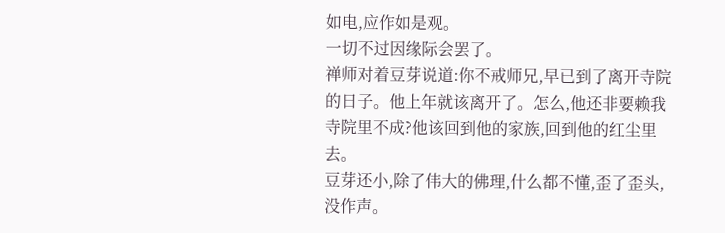如电,应作如是观。
一切不过因缘际会罢了。
禅师对着豆芽说道:你不戒师兄,早已到了离开寺院的日子。他上年就该离开了。怎么,他还非要赖我寺院里不成?他该回到他的家族,回到他的红尘里去。
豆芽还小,除了伟大的佛理,什么都不懂,歪了歪头,没作声。